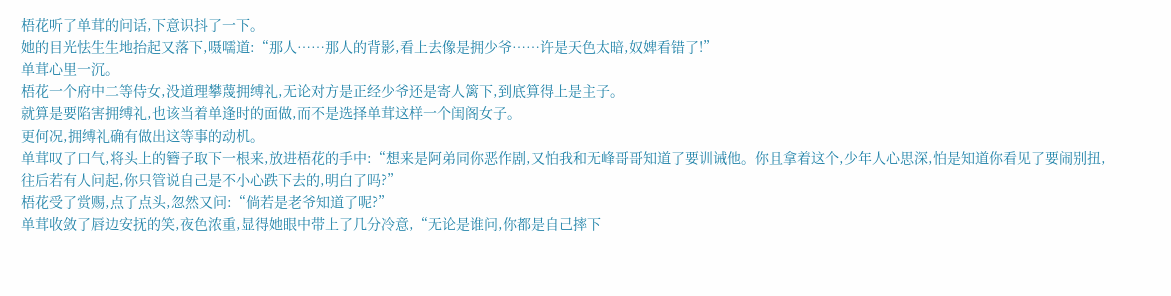梧花听了单茸的问话,下意识抖了一下。
她的目光怯生生地抬起又落下,嗫嚅道:“那人……那人的背影,看上去像是拥少爷……许是天色太暗,奴婢看错了!”
单茸心里一沉。
梧花一个府中二等侍女,没道理攀蔑拥缚礼,无论对方是正经少爷还是寄人篱下,到底算得上是主子。
就算是要陷害拥缚礼,也该当着单逢时的面做,而不是选择单茸这样一个闺阁女子。
更何况,拥缚礼确有做出这等事的动机。
单茸叹了口气,将头上的簪子取下一根来,放进梧花的手中:“想来是阿弟同你恶作剧,又怕我和无峰哥哥知道了要训诫他。你且拿着这个,少年人心思深,怕是知道你看见了要闹别扭,往后若有人问起,你只管说自己是不小心跌下去的,明白了吗?”
梧花受了赏赐,点了点头,忽然又问:“倘若是老爷知道了呢?”
单茸收敛了唇边安抚的笑,夜色浓重,显得她眼中带上了几分冷意,“无论是谁问,你都是自己摔下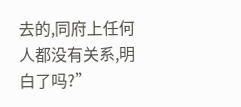去的,同府上任何人都没有关系,明白了吗?”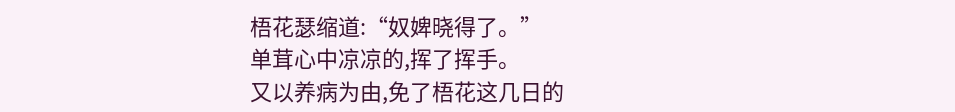梧花瑟缩道:“奴婢晓得了。”
单茸心中凉凉的,挥了挥手。
又以养病为由,免了梧花这几日的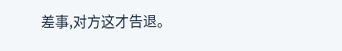差事,对方这才告退。